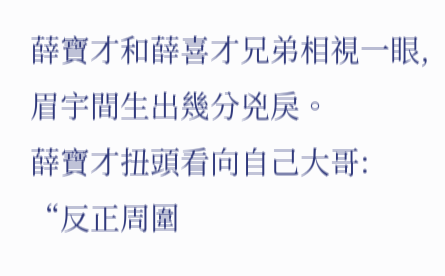薛寶才和薛喜才兄弟相視一眼,眉宇間生出幾分兇戾。
薛寶才扭頭看向自己大哥:
“反正周圍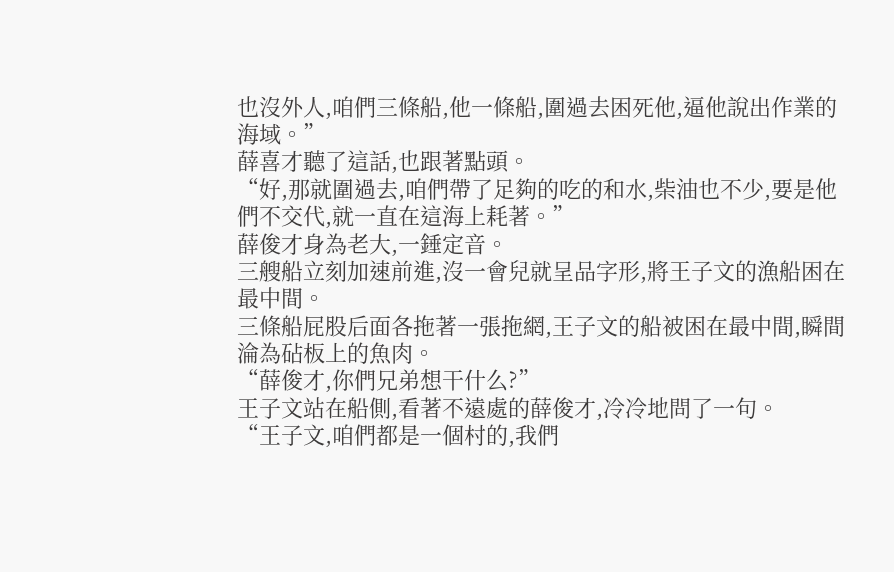也沒外人,咱們三條船,他一條船,圍過去困死他,逼他說出作業的海域。”
薛喜才聽了這話,也跟著點頭。
“好,那就圍過去,咱們帶了足夠的吃的和水,柴油也不少,要是他們不交代,就一直在這海上耗著。”
薛俊才身為老大,一錘定音。
三艘船立刻加速前進,沒一會兒就呈品字形,將王子文的漁船困在最中間。
三條船屁股后面各拖著一張拖網,王子文的船被困在最中間,瞬間淪為砧板上的魚肉。
“薛俊才,你們兄弟想干什么?”
王子文站在船側,看著不遠處的薛俊才,冷冷地問了一句。
“王子文,咱們都是一個村的,我們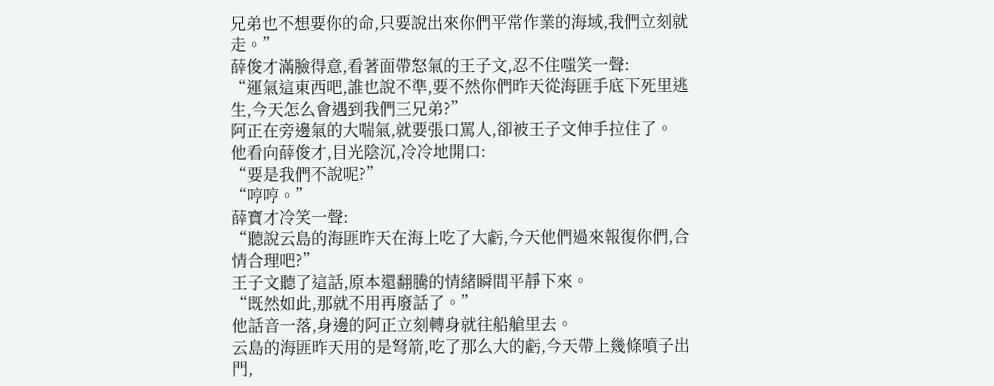兄弟也不想要你的命,只要說出來你們平常作業的海域,我們立刻就走。”
薛俊才滿臉得意,看著面帶怒氣的王子文,忍不住嗤笑一聲:
“運氣這東西吧,誰也說不準,要不然你們昨天從海匪手底下死里逃生,今天怎么會遇到我們三兄弟?”
阿正在旁邊氣的大喘氣,就要張口罵人,卻被王子文伸手拉住了。
他看向薛俊才,目光陰沉,冷冷地開口:
“要是我們不說呢?”
“哼哼。”
薛寶才冷笑一聲:
“聽說云島的海匪昨天在海上吃了大虧,今天他們過來報復你們,合情合理吧?”
王子文聽了這話,原本還翻騰的情緒瞬間平靜下來。
“既然如此,那就不用再廢話了。”
他話音一落,身邊的阿正立刻轉身就往船艙里去。
云島的海匪昨天用的是弩箭,吃了那么大的虧,今天帶上幾條噴子出門,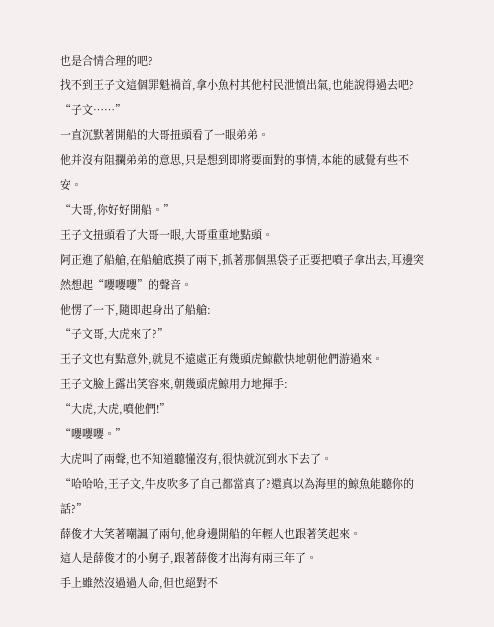也是合情合理的吧?
找不到王子文這個罪魁禍首,拿小魚村其他村民泄憤出氣,也能說得過去吧?
“子文……”
一直沉默著開船的大哥扭頭看了一眼弟弟。
他并沒有阻攔弟弟的意思,只是想到即將要面對的事情,本能的感覺有些不安。
“大哥,你好好開船。”
王子文扭頭看了大哥一眼,大哥重重地點頭。
阿正進了船艙,在船艙底摸了兩下,抓著那個黑袋子正要把噴子拿出去,耳邊突然想起“嚶嚶嚶”的聲音。
他愣了一下,隨即起身出了船艙:
“子文哥,大虎來了?”
王子文也有點意外,就見不遠處正有幾頭虎鯨歡快地朝他們游過來。
王子文臉上露出笑容來,朝幾頭虎鯨用力地揮手:
“大虎,大虎,噴他們!”
“嚶嚶嚶。”
大虎叫了兩聲,也不知道聽懂沒有,很快就沉到水下去了。
“哈哈哈,王子文,牛皮吹多了自己都當真了?還真以為海里的鯨魚能聽你的話?”
薛俊才大笑著嘲諷了兩句,他身邊開船的年輕人也跟著笑起來。
這人是薛俊才的小舅子,跟著薛俊才出海有兩三年了。
手上雖然沒過過人命,但也絕對不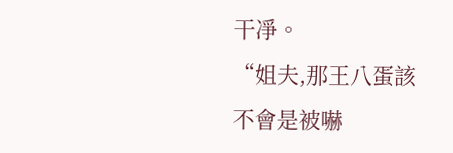干凈。
“姐夫,那王八蛋該不會是被嚇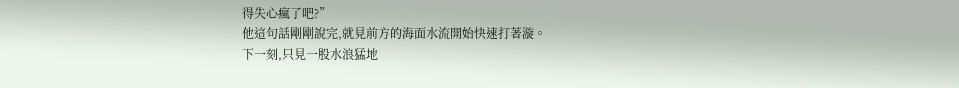得失心瘋了吧?”
他這句話剛剛說完,就見前方的海面水流開始快速打著漩。
下一刻,只見一股水浪猛地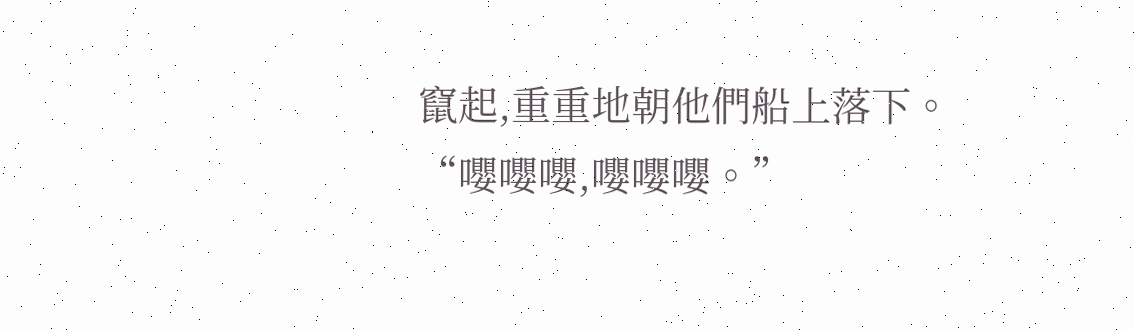竄起,重重地朝他們船上落下。
“嚶嚶嚶,嚶嚶嚶。”